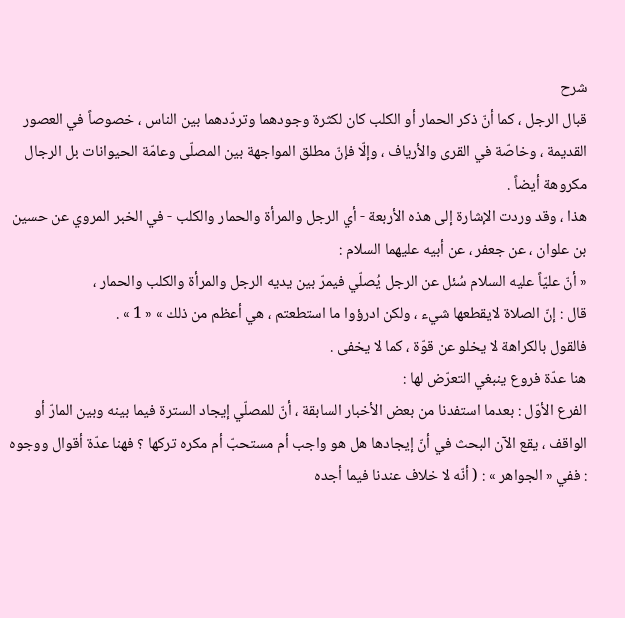شرح
قبال الرجل ، كما أنّ ذكر الحمار أو الكلب كان لكثرة وجودهما وتردّدهما بين الناس ، خصوصاً في العصور القديمة ، وخاصّة في القرى والأرياف ، وإلّا فإنّ مطلق المواجهة بين المصلّى وعامّة الحيوانات بل الرجال مكروهة أيضاً .
هذا ، وقد وردت الإشارة إلى هذه الأربعة - أي الرجل والمرأة والحمار والكلب - في الخبر المروي عن حسين بن علوان ، عن جعفر ، عن أبيه عليهما السلام :
« أنّ عليّاً عليه السلام سُئل عن الرجل يُصلّي فيمرّ بين يديه الرجل والمرأة والكلب والحمار ،
قال : إنّ الصلاة لايقطعها شيء ، ولكن ادرؤوا ما استطعتم ، هي أعظم من ذلك » « 1 » .
فالقول بالكراهة لا يخلو عن قوّة ، كما لا يخفى .
هنا عدّة فروع ينبغي التعرّض لها :
الفرع الأوّل : بعدما استفدنا من بعض الأخبار السابقة ، أنّ للمصلّي إيجاد السترة فيما بينه وبين المارّ أو الواقف ، يقع الآن البحث في أنّ إيجادها هل هو واجب أم مستحبّ أم مكره تركها ؟ فهنا عدّة أقوال ووجوه : ففي « الجواهر » : ( أنّه لا خلاف عندنا فيما أجده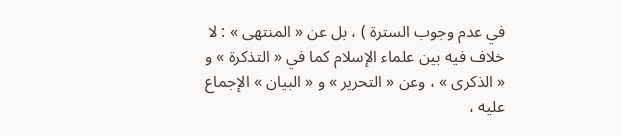في عدم وجوب السترة ) ، بل عن « المنتهى » : لا خلاف فيه بين علماء الإسلام كما في « التذكرة » و « الذكرى » ، وعن « التحرير » و « البيان » الإجماع عليه ،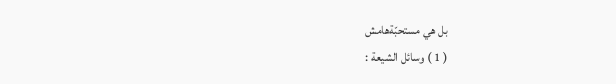بل هي مستحبّةهامش
( 1 ) وسائل الشيعة :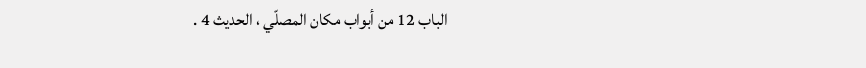الباب 12 من أبواب مكان المصلّي ، الحديث 4 .